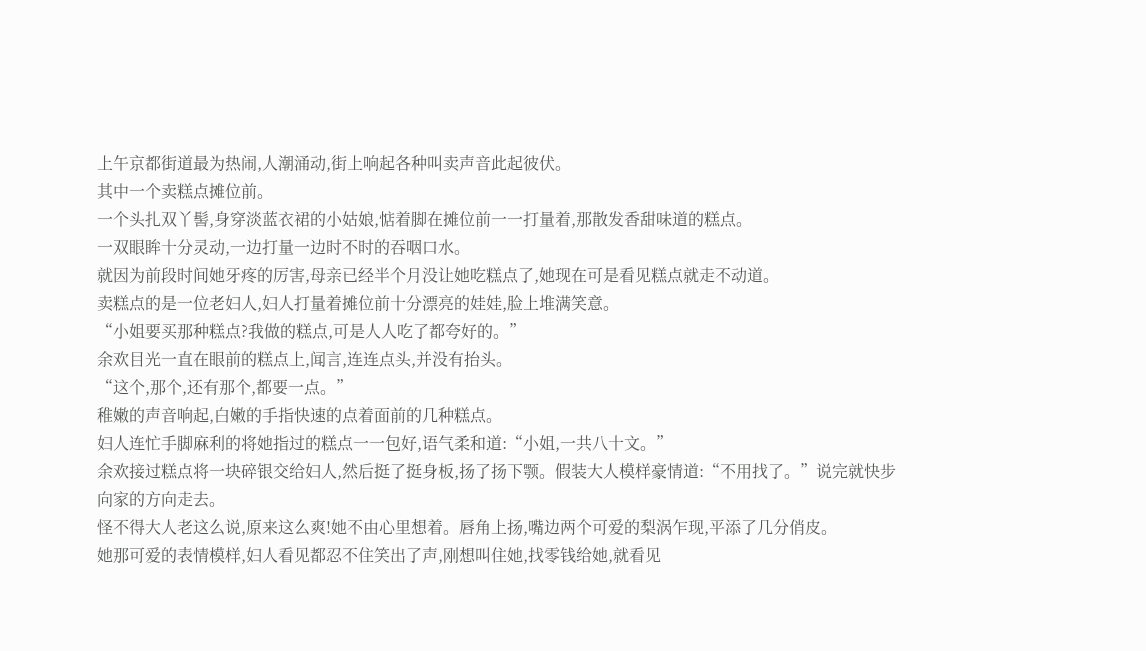上午京都街道最为热闹,人潮涌动,街上响起各种叫卖声音此起彼伏。
其中一个卖糕点摊位前。
一个头扎双丫髻,身穿淡蓝衣裙的小姑娘,惦着脚在摊位前一一打量着,那散发香甜味道的糕点。
一双眼眸十分灵动,一边打量一边时不时的吞咽口水。
就因为前段时间她牙疼的厉害,母亲已经半个月没让她吃糕点了,她现在可是看见糕点就走不动道。
卖糕点的是一位老妇人,妇人打量着摊位前十分漂亮的娃娃,脸上堆满笑意。
“小姐要买那种糕点?我做的糕点,可是人人吃了都夸好的。”
余欢目光一直在眼前的糕点上,闻言,连连点头,并没有抬头。
“这个,那个,还有那个,都要一点。”
稚嫩的声音响起,白嫩的手指快速的点着面前的几种糕点。
妇人连忙手脚麻利的将她指过的糕点一一包好,语气柔和道:“小姐,一共八十文。”
余欢接过糕点将一块碎银交给妇人,然后挺了挺身板,扬了扬下颚。假装大人模样豪情道:“不用找了。”说完就快步向家的方向走去。
怪不得大人老这么说,原来这么爽!她不由心里想着。唇角上扬,嘴边两个可爱的梨涡乍现,平添了几分俏皮。
她那可爱的表情模样,妇人看见都忍不住笑出了声,刚想叫住她,找零钱给她,就看见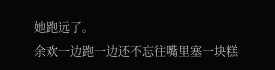她跑远了。
余欢一边跑一边还不忘往嘴里塞一块糕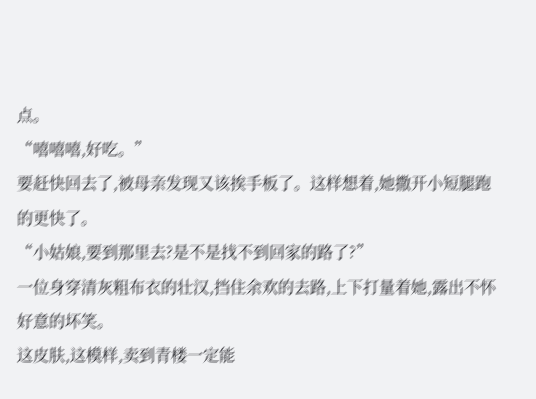点。
“嘻嘻嘻,好吃。”
要赶快回去了,被母亲发现又该挨手板了。这样想着,她撒开小短腿跑的更快了。
“小姑娘,要到那里去?是不是找不到回家的路了?”
一位身穿清灰粗布衣的壮汉,挡住余欢的去路,上下打量着她,露出不怀好意的坏笑。
这皮肤,这模样,卖到青楼一定能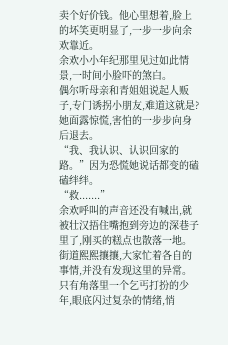卖个好价钱。他心里想着,脸上的坏笑更明显了,一步一步向余欢靠近。
余欢小小年纪那里见过如此情景,一时间小脸吓的煞白。
偶尔听母亲和青姐姐说起人贩子,专门诱拐小朋友,难道这就是?
她面露惊慌,害怕的一步步向身后退去。
“我、我认识、认识回家的路。”因为恐慌她说话都变的磕磕绊绊。
“救.......”
余欢呼叫的声音还没有喊出,就被壮汉捂住嘴抱到旁边的深巷子里了,刚买的糕点也散落一地。
街道熙熙攘攘,大家忙着各自的事情,并没有发现这里的异常。只有角落里一个乞丐打扮的少年,眼底闪过复杂的情绪,悄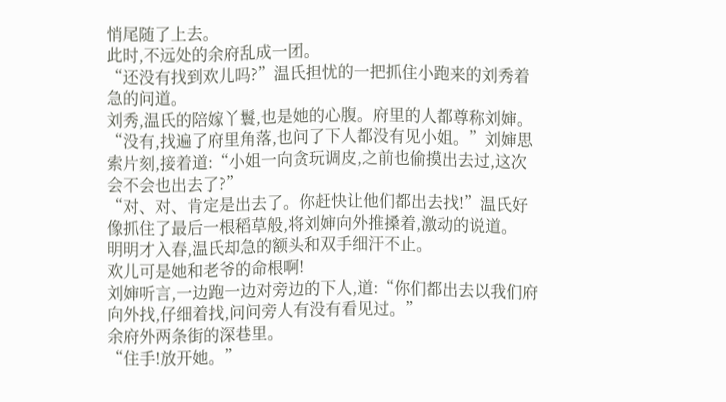悄尾随了上去。
此时,不远处的余府乱成一团。
“还没有找到欢儿吗?”温氏担忧的一把抓住小跑来的刘秀着急的问道。
刘秀,温氏的陪嫁丫鬟,也是她的心腹。府里的人都尊称刘婶。
“没有,找遍了府里角落,也问了下人都没有见小姐。”刘婶思索片刻,接着道:“小姐一向贪玩调皮,之前也偷摸出去过,这次会不会也出去了?”
“对、对、肯定是出去了。你赶快让他们都出去找!”温氏好像抓住了最后一根稻草般,将刘婶向外推搡着,激动的说道。
明明才入春,温氏却急的额头和双手细汗不止。
欢儿可是她和老爷的命根啊!
刘婶听言,一边跑一边对旁边的下人,道:“你们都出去以我们府向外找,仔细着找,问问旁人有没有看见过。”
余府外两条街的深巷里。
“住手!放开她。”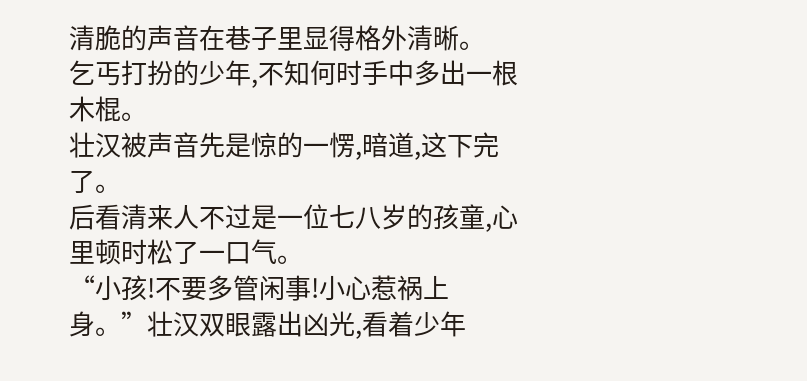清脆的声音在巷子里显得格外清晰。
乞丐打扮的少年,不知何时手中多出一根木棍。
壮汉被声音先是惊的一愣,暗道,这下完了。
后看清来人不过是一位七八岁的孩童,心里顿时松了一口气。
“小孩!不要多管闲事!小心惹祸上身。”壮汉双眼露出凶光,看着少年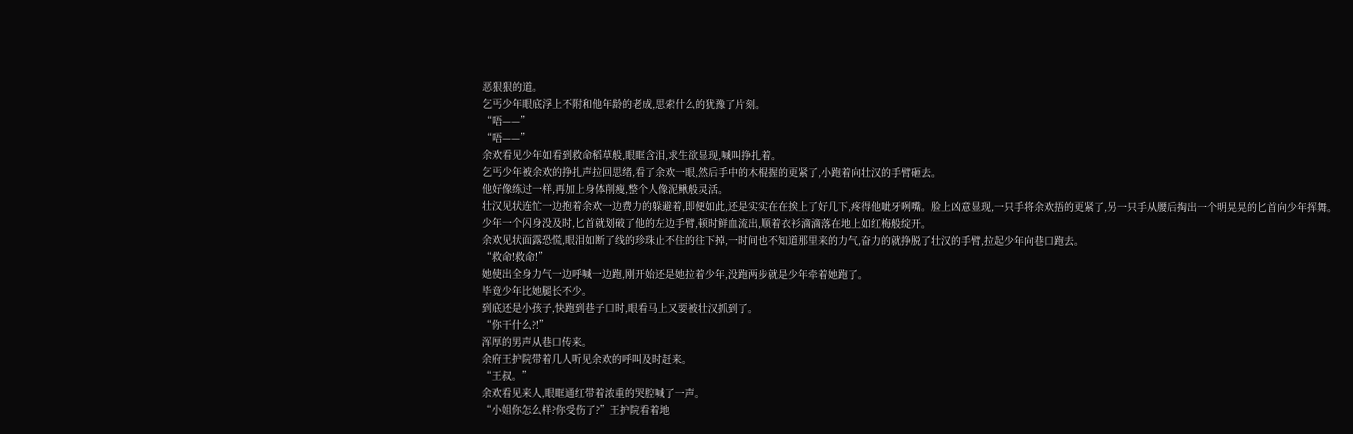恶狠狠的道。
乞丐少年眼底浮上不附和他年龄的老成,思索什么的犹豫了片刻。
“唔——”
“唔——”
余欢看见少年如看到救命稻草般,眼眶含泪,求生欲显现,喊叫挣扎着。
乞丐少年被余欢的挣扎声拉回思绪,看了余欢一眼,然后手中的木棍握的更紧了,小跑着向壮汉的手臂砸去。
他好像练过一样,再加上身体削瘦,整个人像泥鳅般灵活。
壮汉见状连忙一边抱着余欢一边费力的躲避着,即便如此,还是实实在在挨上了好几下,疼得他呲牙咧嘴。脸上凶意显现,一只手将余欢捂的更紧了,另一只手从腰后掏出一个明晃晃的匕首向少年挥舞。
少年一个闪身没及时,匕首就划破了他的左边手臂,顿时鲜血流出,顺着衣衫滴滴落在地上如红梅般绽开。
余欢见状面露恐慌,眼泪如断了线的珍珠止不住的往下掉,一时间也不知道那里来的力气,奋力的就挣脱了壮汉的手臂,拉起少年向巷口跑去。
“救命!救命!”
她使出全身力气一边呼喊一边跑,刚开始还是她拉着少年,没跑两步就是少年牵着她跑了。
毕竟少年比她腿长不少。
到底还是小孩子,快跑到巷子口时,眼看马上又要被壮汉抓到了。
“你干什么?!”
浑厚的男声从巷口传来。
余府王护院带着几人听见余欢的呼叫及时赶来。
“王叔。”
余欢看见来人,眼眶通红带着浓重的哭腔喊了一声。
“小姐你怎么样?你受伤了?”王护院看着地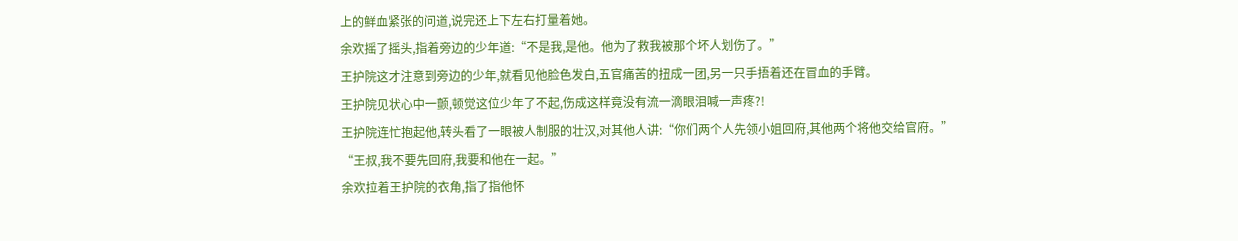上的鲜血紧张的问道,说完还上下左右打量着她。
余欢摇了摇头,指着旁边的少年道:“不是我,是他。他为了救我被那个坏人划伤了。”
王护院这才注意到旁边的少年,就看见他脸色发白,五官痛苦的扭成一团,另一只手捂着还在冒血的手臂。
王护院见状心中一颤,顿觉这位少年了不起,伤成这样竟没有流一滴眼泪喊一声疼?!
王护院连忙抱起他,转头看了一眼被人制服的壮汉,对其他人讲:“你们两个人先领小姐回府,其他两个将他交给官府。”
“王叔,我不要先回府,我要和他在一起。”
余欢拉着王护院的衣角,指了指他怀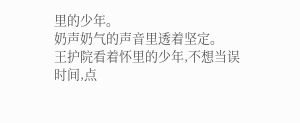里的少年。
奶声奶气的声音里透着坚定。
王护院看着怀里的少年,不想当误时间,点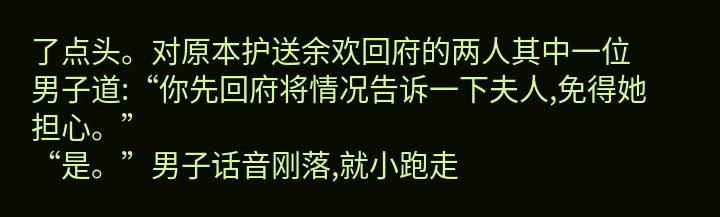了点头。对原本护送余欢回府的两人其中一位男子道:“你先回府将情况告诉一下夫人,免得她担心。”
“是。”男子话音刚落,就小跑走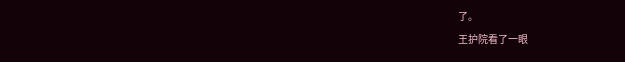了。
王护院看了一眼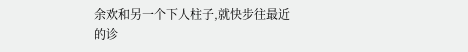余欢和另一个下人柱子,就快步往最近的诊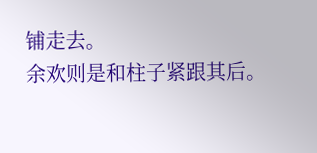铺走去。
余欢则是和柱子紧跟其后。